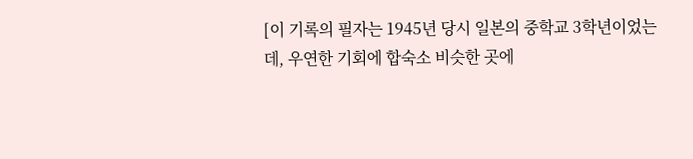[이 기록의 필자는 1945년 당시 일본의 중학교 3학년이었는데, 우연한 기회에 합숙소 비슷한 곳에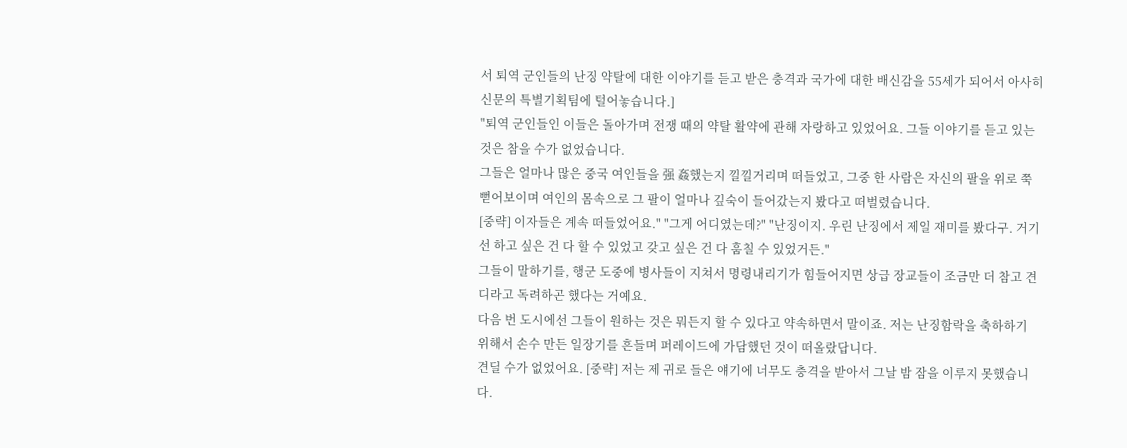서 퇴역 군인들의 난징 약탈에 대한 이야기를 듣고 받은 충격과 국가에 대한 배신감을 55세가 되어서 아사히 신문의 특별기획팀에 털어놓습니다.]
"퇴역 군인들인 이들은 돌아가며 전쟁 때의 약탈 활약에 관해 자랑하고 있었어요. 그들 이야기를 듣고 있는 것은 참을 수가 없었습니다.
그들은 얼마나 많은 중국 여인들을 强 姦했는지 낄낄거리며 떠들었고, 그중 한 사람은 자신의 팔을 위로 쭉 뻗어보이며 여인의 몸속으로 그 팔이 얼마나 깊숙이 들어갔는지 봤다고 떠벌렸습니다.
[중략] 이자들은 계속 떠들었어요." "그게 어디였는데?" "난징이지. 우린 난징에서 제일 재미를 봤다구. 거기선 하고 싶은 건 다 할 수 있었고 갖고 싶은 건 다 훔칠 수 있었거든."
그들이 말하기를, 행군 도중에 병사들이 지쳐서 명령내리기가 힘들어지면 상급 장교들이 조금만 더 참고 견디라고 독려하곤 했다는 거예요.
다음 번 도시에선 그들이 원하는 것은 뭐든지 할 수 있다고 약속하면서 말이죠. 저는 난징함락을 축하하기 위해서 손수 만든 일장기를 흔들며 퍼레이드에 가담했던 것이 떠올랐답니다.
견딜 수가 없었어요. [중략] 저는 제 귀로 들은 얘기에 너무도 충격을 받아서 그날 밤 잠을 이루지 못했습니다.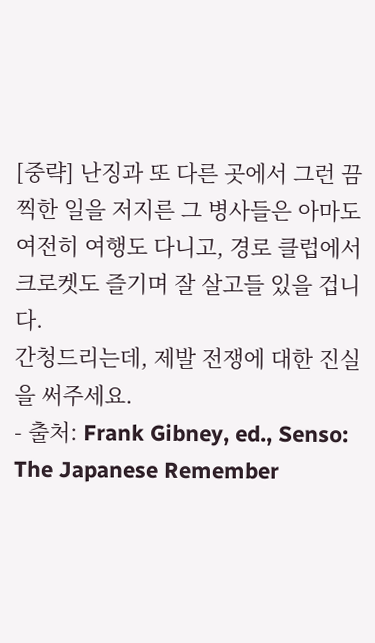[중략] 난징과 또 다른 곳에서 그런 끔찍한 일을 저지른 그 병사들은 아마도 여전히 여행도 다니고, 경로 클럽에서 크로켓도 즐기며 잘 살고들 있을 겁니다.
간청드리는데, 제발 전쟁에 대한 진실을 써주세요.
- 출처: Frank Gibney, ed., Senso: The Japanese Remember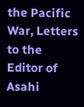the Pacific War, Letters to the Editor of Asahi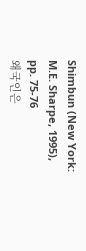Shimbun (New York: M.E. Sharpe, 1995), pp. 75-76
왜국인은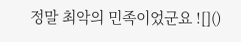정말 최악의 민족이었군요 ![]()